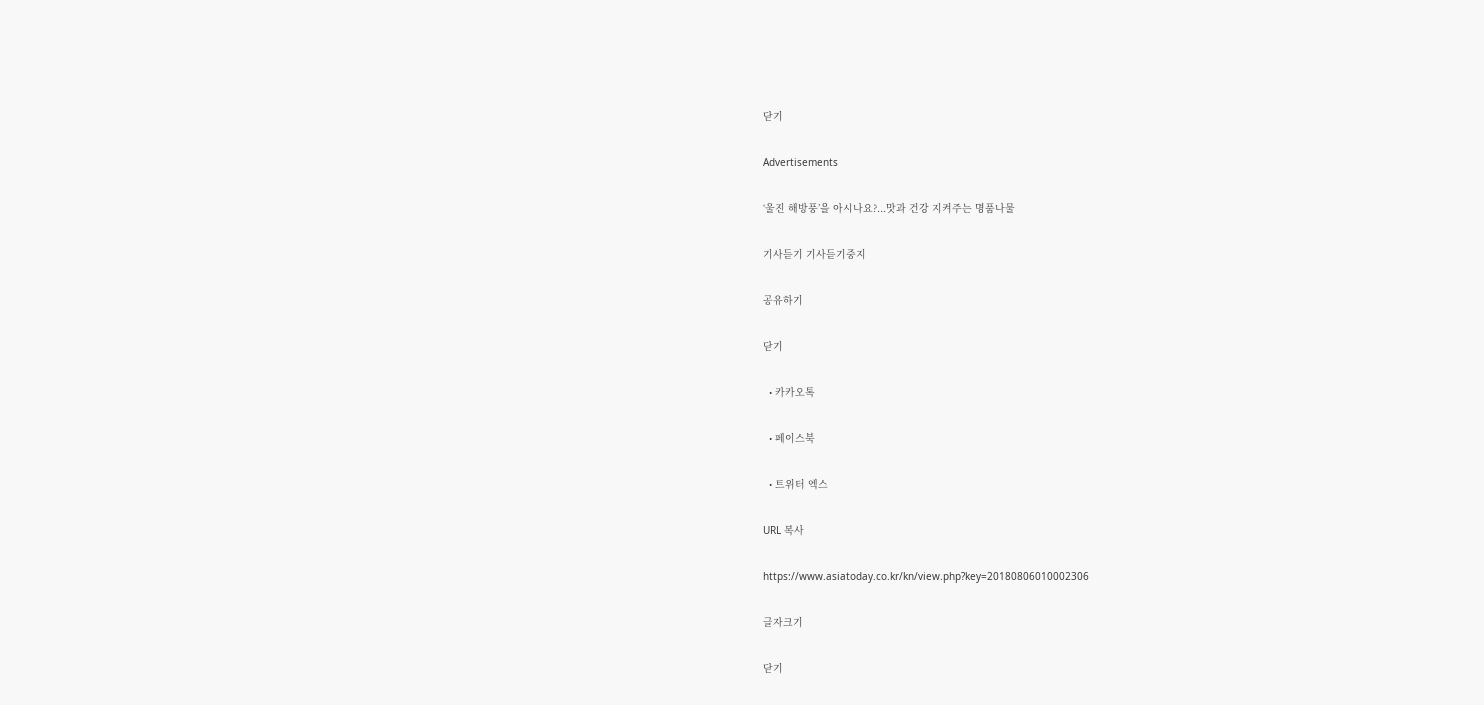닫기

Advertisements

‘울진 해방풍’을 아시나요?...맛과 건강 지켜주는 명품나물

기사듣기 기사듣기중지

공유하기

닫기

  • 카카오톡

  • 페이스북

  • 트위터 엑스

URL 복사

https://www.asiatoday.co.kr/kn/view.php?key=20180806010002306

글자크기

닫기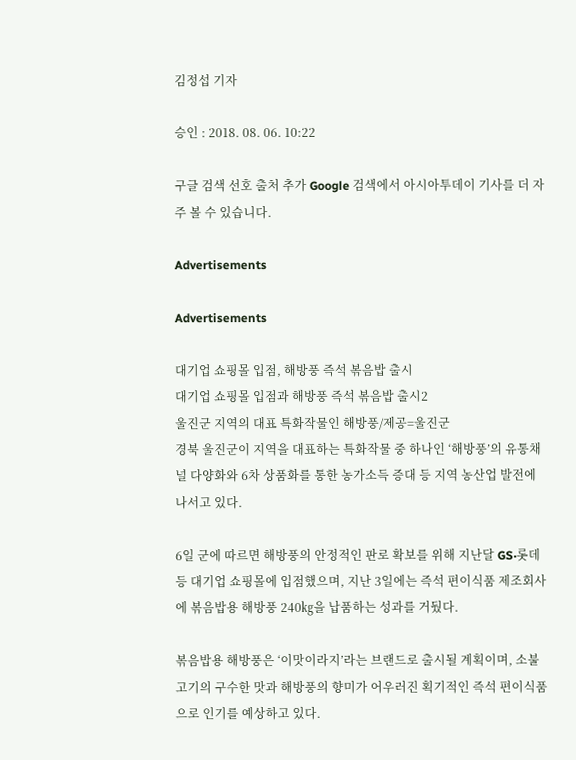김정섭 기자

승인 : 2018. 08. 06. 10:22

구글 검색 선호 출처 추가 Google 검색에서 아시아투데이 기사를 더 자주 볼 수 있습니다.

Advertisements

Advertisements

대기업 쇼핑몰 입점, 해방풍 즉석 볶음밥 출시
대기업 쇼핑몰 입점과 해방풍 즉석 볶음밥 출시2
울진군 지역의 대표 특화작물인 해방풍/제공=울진군
경북 울진군이 지역을 대표하는 특화작물 중 하나인 ‘해방풍’의 유통채널 다양화와 6차 상품화를 통한 농가소득 증대 등 지역 농산업 발전에 나서고 있다.

6일 군에 따르면 해방풍의 안정적인 판로 확보를 위해 지난달 GS·롯데 등 대기업 쇼핑몰에 입점했으며, 지난 3일에는 즉석 편이식품 제조회사에 볶음밥용 해방풍 240㎏을 납품하는 성과를 거뒀다.

볶음밥용 해방풍은 ‘이맛이라지’라는 브랜드로 출시될 계획이며, 소불고기의 구수한 맛과 해방풍의 향미가 어우러진 획기적인 즉석 편이식품으로 인기를 예상하고 있다.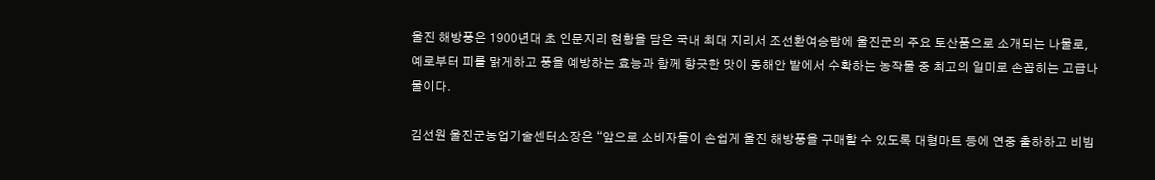울진 해방풍은 1900년대 초 인문지리 현황을 담은 국내 최대 지리서 조선환여승람에 울진군의 주요 토산품으로 소개되는 나물로, 예로부터 피를 맑게하고 풍을 예방하는 효능과 함께 향긋한 맛이 동해안 밭에서 수확하는 농작물 중 최고의 일미로 손꼽히는 고급나물이다.

김선원 울진군농업기술센터소장은 “앞으로 소비자들이 손쉽게 울진 해방풍을 구매할 수 있도록 대형마트 등에 연중 출하하고 비빔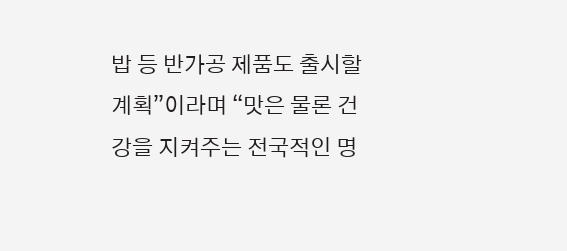밥 등 반가공 제품도 출시할 계획”이라며 “맛은 물론 건강을 지켜주는 전국적인 명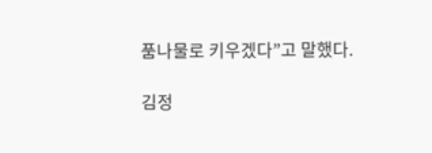품나물로 키우겠다”고 말했다.

김정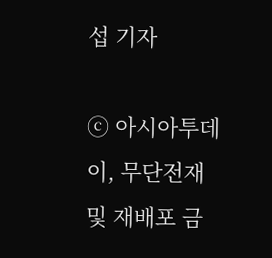섭 기자

ⓒ 아시아투데이, 무단전재 및 재배포 금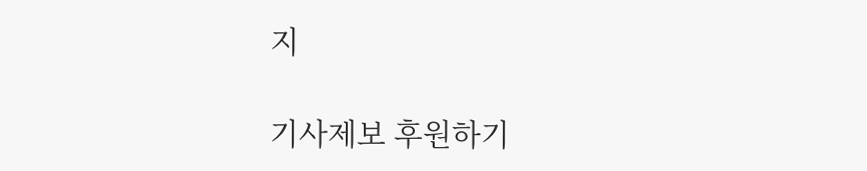지

기사제보 후원하기